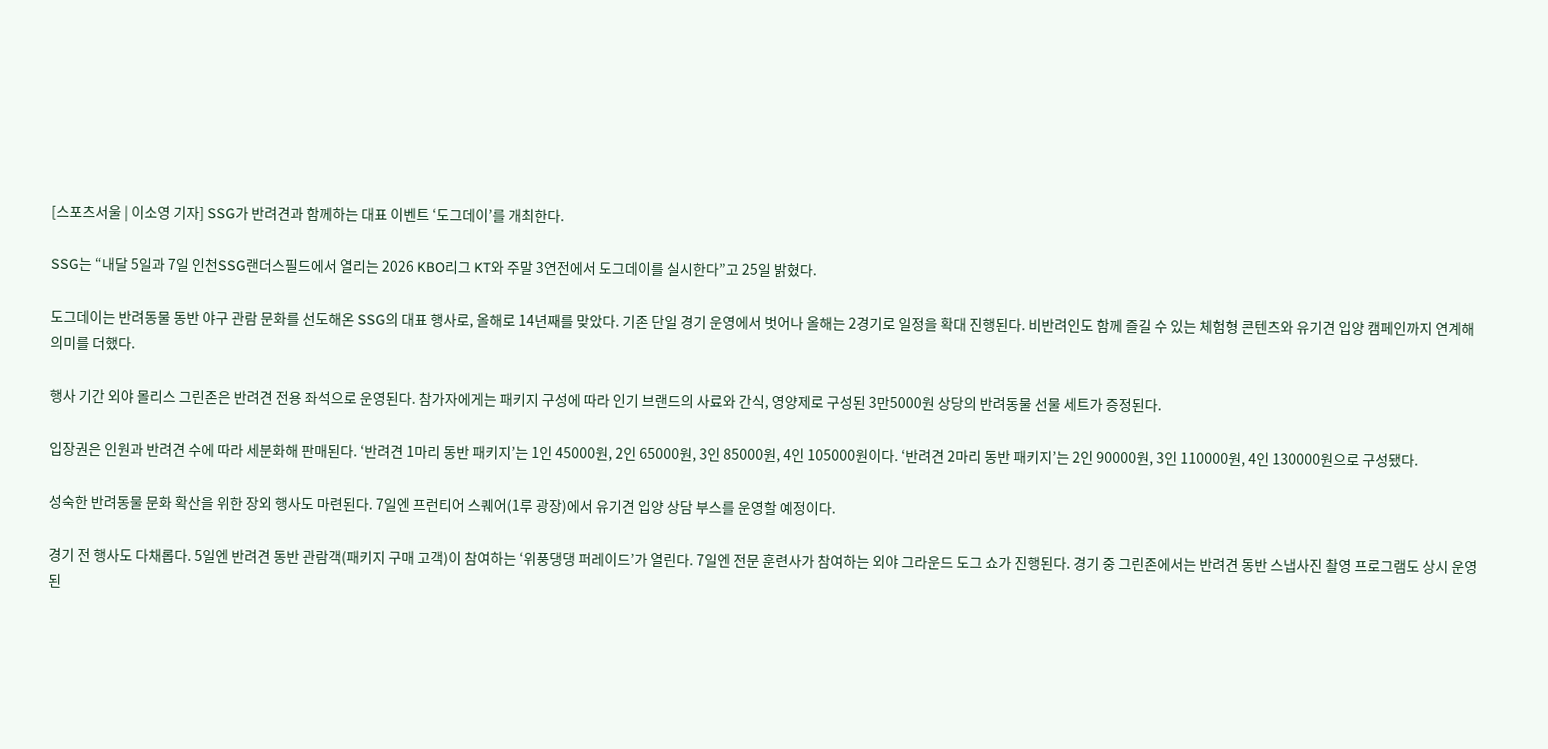[스포츠서울 | 이소영 기자] SSG가 반려견과 함께하는 대표 이벤트 ‘도그데이’를 개최한다.

SSG는 “내달 5일과 7일 인천SSG랜더스필드에서 열리는 2026 KBO리그 KT와 주말 3연전에서 도그데이를 실시한다”고 25일 밝혔다.

도그데이는 반려동물 동반 야구 관람 문화를 선도해온 SSG의 대표 행사로, 올해로 14년째를 맞았다. 기존 단일 경기 운영에서 벗어나 올해는 2경기로 일정을 확대 진행된다. 비반려인도 함께 즐길 수 있는 체험형 콘텐츠와 유기견 입양 캠페인까지 연계해 의미를 더했다.

행사 기간 외야 몰리스 그린존은 반려견 전용 좌석으로 운영된다. 참가자에게는 패키지 구성에 따라 인기 브랜드의 사료와 간식, 영양제로 구성된 3만5000원 상당의 반려동물 선물 세트가 증정된다.

입장권은 인원과 반려견 수에 따라 세분화해 판매된다. ‘반려견 1마리 동반 패키지’는 1인 45000원, 2인 65000원, 3인 85000원, 4인 105000원이다. ‘반려견 2마리 동반 패키지’는 2인 90000원, 3인 110000원, 4인 130000원으로 구성됐다.

성숙한 반려동물 문화 확산을 위한 장외 행사도 마련된다. 7일엔 프런티어 스퀘어(1루 광장)에서 유기견 입양 상담 부스를 운영할 예정이다.

경기 전 행사도 다채롭다. 5일엔 반려견 동반 관람객(패키지 구매 고객)이 참여하는 ‘위풍댕댕 퍼레이드’가 열린다. 7일엔 전문 훈련사가 참여하는 외야 그라운드 도그 쇼가 진행된다. 경기 중 그린존에서는 반려견 동반 스냅사진 촬영 프로그램도 상시 운영된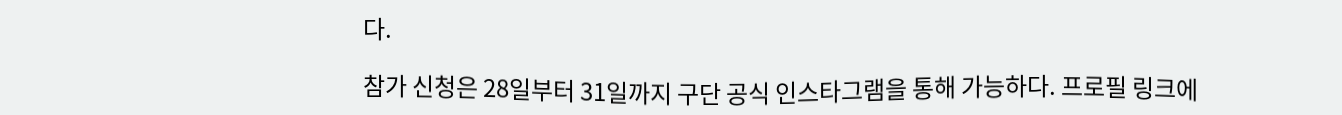다.

참가 신청은 28일부터 31일까지 구단 공식 인스타그램을 통해 가능하다. 프로필 링크에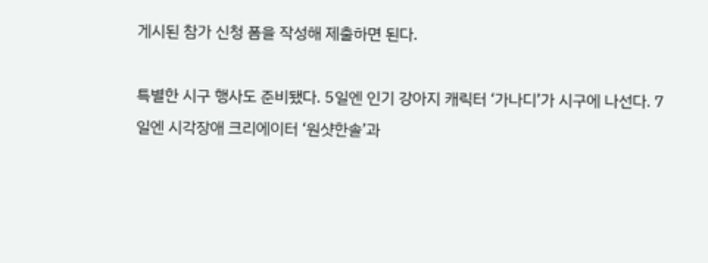게시된 참가 신청 폼을 작성해 제출하면 된다.

특별한 시구 행사도 준비됐다. 5일엔 인기 강아지 캐릭터 ‘가나디’가 시구에 나선다. 7일엔 시각장애 크리에이터 ‘원샷한솔’과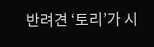반려견 ‘토리’가 시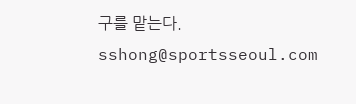구를 맡는다. sshong@sportsseoul.com